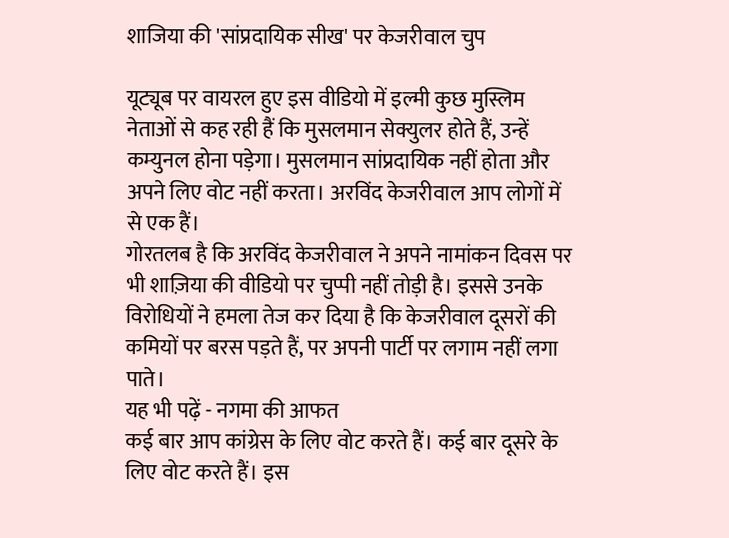शाजिया की 'सांप्रदायिक सीख' पर केजरीवाल चुप

यूट्यूब पर वायरल हुए इस वीडियो में इल्मी कुछ मुस्लिम नेताओं से कह रही हैं कि मुसलमान सेक्युलर होते हैं, उन्हें कम्युनल होना पड़ेगा। मुसलमान सांप्रदायिक नहीं होता और अपने लिए वोट नहीं करता। अरविंद केजरीवाल आप लोगों में से एक हैं।
गोरतलब है कि अरविंद केजरीवाल ने अपने नामांकन दिवस पर भी शाज़िया की वीडियो पर चुप्पी नहीं तोड़ी है। इससे उनके विरोधियों ने हमला तेज कर दिया है कि केजरीवाल दूसरों की कमियों पर बरस पड़ते हैं, पर अपनी पार्टी पर लगाम नहीं लगा पाते।
यह भी पढ़ें - नगमा की आफत
कई बार आप कांग्रेस के लिए वोट करते हैं। कई बार दूसरे के लिए वोट करते हैं। इस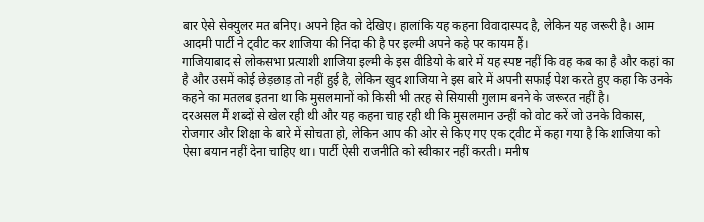बार ऐसे सेक्युलर मत बनिए। अपने हित को देखिए। हालांकि यह कहना विवादास्पद है, लेकिन यह जरूरी है। आम आदमी पार्टी ने ट्वीट कर शाजिया की निंदा की है पर इल्मी अपने कहे पर कायम हैं।
गाजियाबाद से लोकसभा प्रत्याशी शाजिया इल्मी के इस वीडियो के बारे में यह स्पष्ट नहीं कि वह कब का है और कहां का है और उसमें कोई छेड़छाड़ तो नहीं हुई है, लेकिन खुद शाजिया ने इस बारे में अपनी सफाई पेश करते हुए कहा कि उनके कहने का मतलब इतना था कि मुसलमानों को किसी भी तरह से सियासी गुलाम बनने के जरूरत नहीं है।
दरअसल मैं शब्दों से खेल रही थी और यह कहना चाह रही थी कि मुसलमान उन्हीं को वोट करें जो उनके विकास, रोजगार और शिक्षा के बारे में सोचता हो, लेकिन आप की ओर से किए गए एक ट्वीट में कहा गया है कि शाजिया को ऐसा बयान नहीं देना चाहिए था। पार्टी ऐसी राजनीति को स्वीकार नहीं करती। मनीष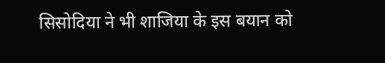सिसोदिया ने भी शाजिया के इस बयान को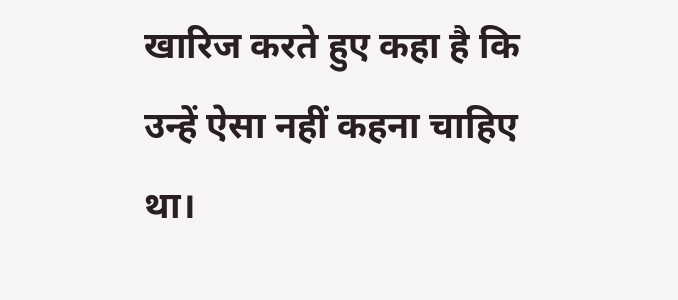खारिज करते हुए कहा है कि उन्हें ऐसा नहीं कहना चाहिए था।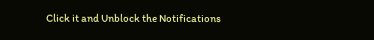Click it and Unblock the Notifications